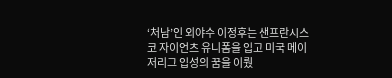‘처남’인 외야수 이정후는 샌프란시스코 자이언츠 유니폼을 입고 미국 메이저리그 입성의 꿈을 이뤘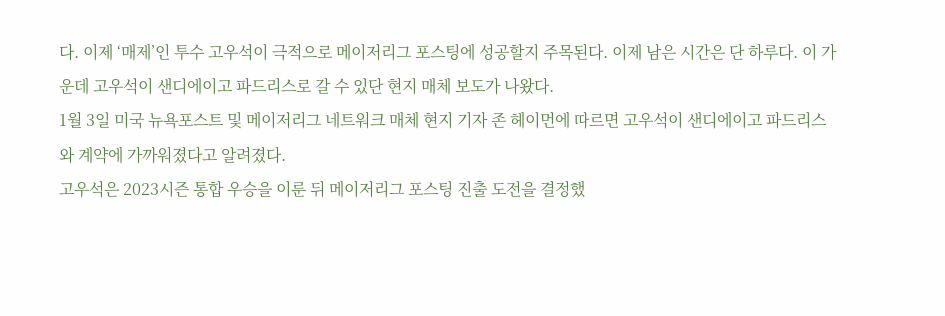다. 이제 ‘매제’인 투수 고우석이 극적으로 메이저리그 포스팅에 성공할지 주목된다. 이제 남은 시간은 단 하루다. 이 가운데 고우석이 샌디에이고 파드리스로 갈 수 있단 현지 매체 보도가 나왔다.
1월 3일 미국 뉴욕포스트 및 메이저리그 네트워크 매체 현지 기자 존 헤이먼에 따르면 고우석이 샌디에이고 파드리스와 계약에 가까워졌다고 알려졌다.
고우석은 2023시즌 통합 우승을 이룬 뒤 메이저리그 포스팅 진출 도전을 결정했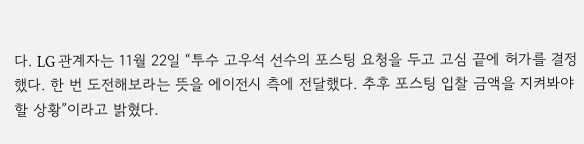다. LG 관계자는 11월 22일 “투수 고우석 선수의 포스팅 요청을 두고 고심 끝에 허가를 결정했다. 한 번 도전해보라는 뜻을 에이전시 측에 전달했다. 추후 포스팅 입찰 금액을 지켜봐야 할 상황”이라고 밝혔다.